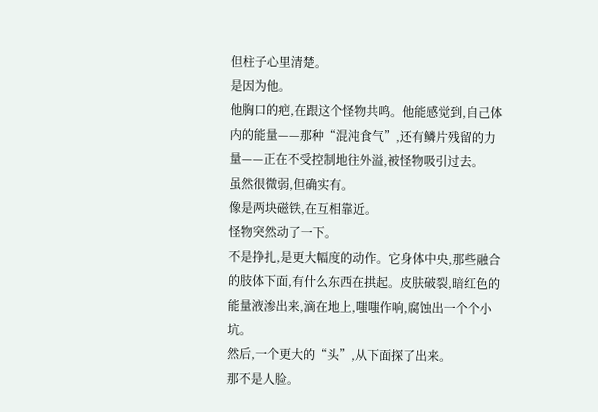但柱子心里清楚。
是因为他。
他胸口的疤,在跟这个怪物共鸣。他能感觉到,自己体内的能量——那种“混沌食气”,还有鳞片残留的力量——正在不受控制地往外溢,被怪物吸引过去。
虽然很微弱,但确实有。
像是两块磁铁,在互相靠近。
怪物突然动了一下。
不是挣扎,是更大幅度的动作。它身体中央,那些融合的肢体下面,有什么东西在拱起。皮肤破裂,暗红色的能量液渗出来,滴在地上,嗤嗤作响,腐蚀出一个个小坑。
然后,一个更大的“头”,从下面探了出来。
那不是人脸。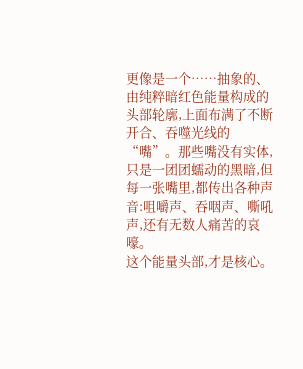更像是一个……抽象的、由纯粹暗红色能量构成的头部轮廓,上面布满了不断开合、吞噬光线的“嘴”。那些嘴没有实体,只是一团团蠕动的黑暗,但每一张嘴里,都传出各种声音:咀嚼声、吞咽声、嘶吼声,还有无数人痛苦的哀嚎。
这个能量头部,才是核心。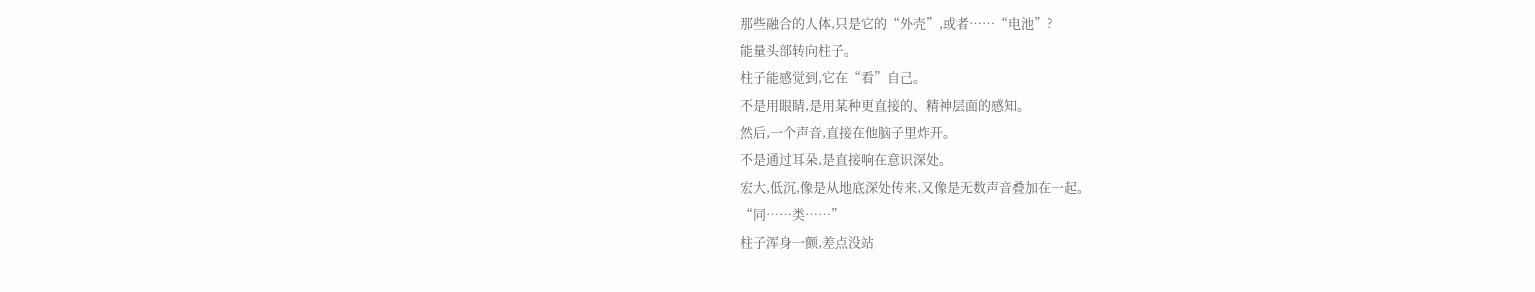那些融合的人体,只是它的“外壳”,或者……“电池”?
能量头部转向柱子。
柱子能感觉到,它在“看”自己。
不是用眼睛,是用某种更直接的、精神层面的感知。
然后,一个声音,直接在他脑子里炸开。
不是通过耳朵,是直接响在意识深处。
宏大,低沉,像是从地底深处传来,又像是无数声音叠加在一起。
“同……类……”
柱子浑身一颤,差点没站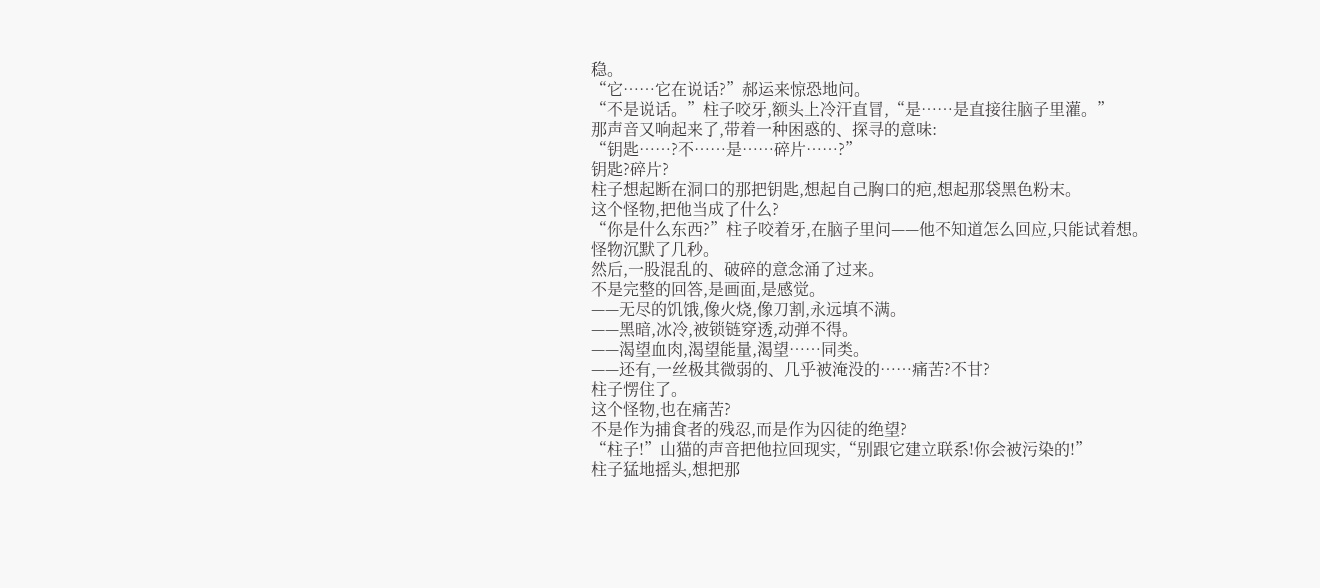稳。
“它……它在说话?”郝运来惊恐地问。
“不是说话。”柱子咬牙,额头上冷汗直冒,“是……是直接往脑子里灌。”
那声音又响起来了,带着一种困惑的、探寻的意味:
“钥匙……?不……是……碎片……?”
钥匙?碎片?
柱子想起断在洞口的那把钥匙,想起自己胸口的疤,想起那袋黑色粉末。
这个怪物,把他当成了什么?
“你是什么东西?”柱子咬着牙,在脑子里问——他不知道怎么回应,只能试着想。
怪物沉默了几秒。
然后,一股混乱的、破碎的意念涌了过来。
不是完整的回答,是画面,是感觉。
——无尽的饥饿,像火烧,像刀割,永远填不满。
——黑暗,冰冷,被锁链穿透,动弹不得。
——渴望血肉,渴望能量,渴望……同类。
——还有,一丝极其微弱的、几乎被淹没的……痛苦?不甘?
柱子愣住了。
这个怪物,也在痛苦?
不是作为捕食者的残忍,而是作为囚徒的绝望?
“柱子!”山猫的声音把他拉回现实,“别跟它建立联系!你会被污染的!”
柱子猛地摇头,想把那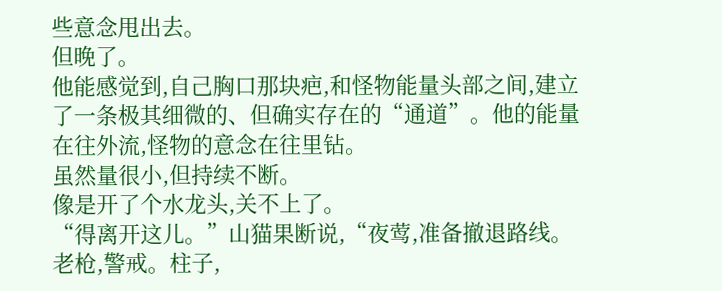些意念甩出去。
但晚了。
他能感觉到,自己胸口那块疤,和怪物能量头部之间,建立了一条极其细微的、但确实存在的“通道”。他的能量在往外流,怪物的意念在往里钻。
虽然量很小,但持续不断。
像是开了个水龙头,关不上了。
“得离开这儿。”山猫果断说,“夜莺,准备撤退路线。老枪,警戒。柱子,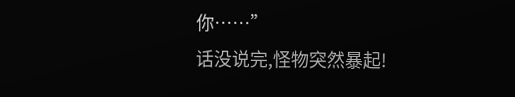你……”
话没说完,怪物突然暴起!